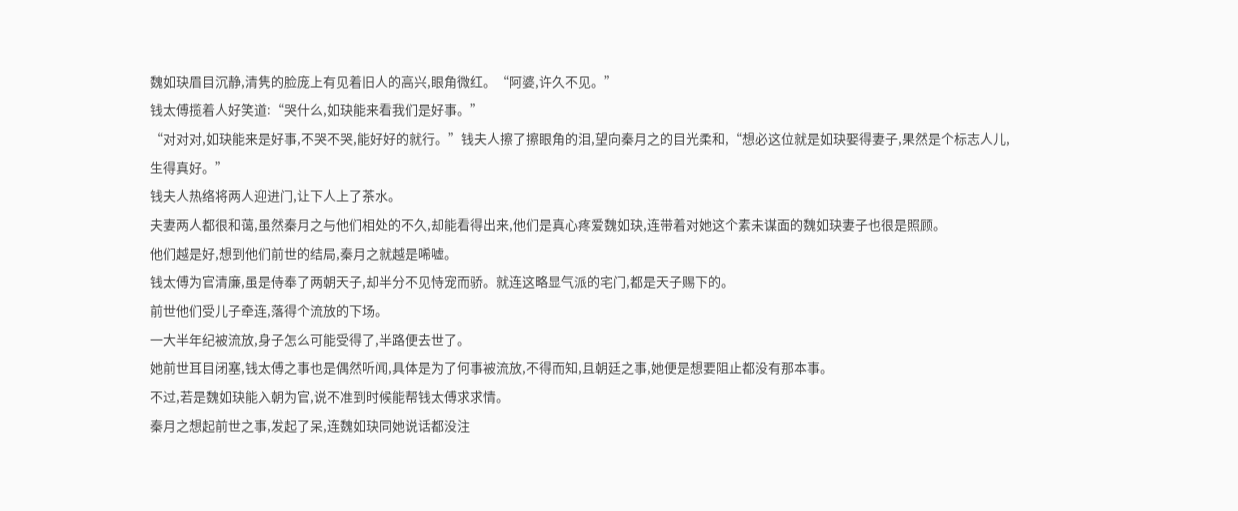魏如玦眉目沉静,清隽的脸庞上有见着旧人的高兴,眼角微红。“阿婆,许久不见。”
钱太傅揽着人好笑道:“哭什么,如玦能来看我们是好事。”
“对对对,如玦能来是好事,不哭不哭,能好好的就行。”钱夫人擦了擦眼角的泪,望向秦月之的目光柔和,“想必这位就是如玦娶得妻子,果然是个标志人儿,生得真好。”
钱夫人热络将两人迎进门,让下人上了茶水。
夫妻两人都很和蔼,虽然秦月之与他们相处的不久,却能看得出来,他们是真心疼爱魏如玦,连带着对她这个素未谋面的魏如玦妻子也很是照顾。
他们越是好,想到他们前世的结局,秦月之就越是唏嘘。
钱太傅为官清廉,虽是侍奉了两朝天子,却半分不见恃宠而骄。就连这略显气派的宅门,都是天子赐下的。
前世他们受儿子牵连,落得个流放的下场。
一大半年纪被流放,身子怎么可能受得了,半路便去世了。
她前世耳目闭塞,钱太傅之事也是偶然听闻,具体是为了何事被流放,不得而知,且朝廷之事,她便是想要阻止都没有那本事。
不过,若是魏如玦能入朝为官,说不准到时候能帮钱太傅求求情。
秦月之想起前世之事,发起了呆,连魏如玦同她说话都没注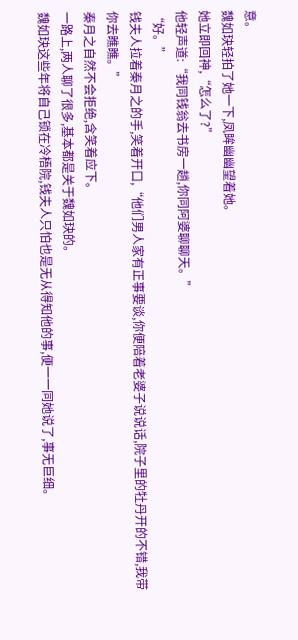意。
魏如玦轻拍了她一下,凤眸幽幽望着她。
她立即回神,“怎么了?”
他轻声道:“我同钱翁去书房一趟,你同阿婆聊聊天。”
“好。”
钱夫人拉着秦月之的手,笑着开口,“他们男人家有正事要谈,你便陪着老婆子说说话,院子里的牡丹开的不错,我带你去瞧瞧。”
秦月之自然不会拒绝,含笑着应下。
一路上,两人聊了很多,基本都是关于魏如玦的。
魏如玦这些年将自己锁在冷梧院,钱夫人只怕也是无从得知他的事,便一一同她说了,事无巨细。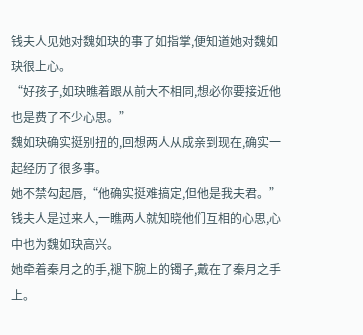钱夫人见她对魏如玦的事了如指掌,便知道她对魏如玦很上心。
“好孩子,如玦瞧着跟从前大不相同,想必你要接近他也是费了不少心思。”
魏如玦确实挺别扭的,回想两人从成亲到现在,确实一起经历了很多事。
她不禁勾起唇,“他确实挺难搞定,但他是我夫君。”
钱夫人是过来人,一瞧两人就知晓他们互相的心思,心中也为魏如玦高兴。
她牵着秦月之的手,褪下腕上的镯子,戴在了秦月之手上。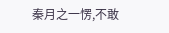秦月之一愣,不敢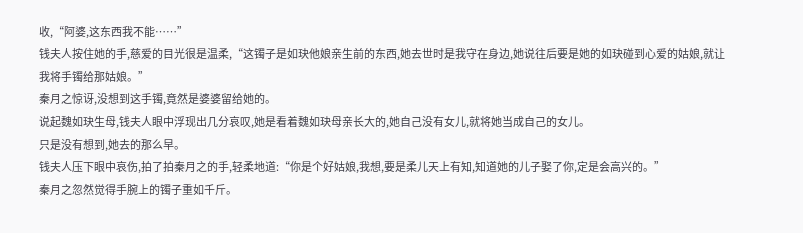收,“阿婆,这东西我不能……”
钱夫人按住她的手,慈爱的目光很是温柔,“这镯子是如玦他娘亲生前的东西,她去世时是我守在身边,她说往后要是她的如玦碰到心爱的姑娘,就让我将手镯给那姑娘。”
秦月之惊讶,没想到这手镯,竟然是婆婆留给她的。
说起魏如玦生母,钱夫人眼中浮现出几分哀叹,她是看着魏如玦母亲长大的,她自己没有女儿,就将她当成自己的女儿。
只是没有想到,她去的那么早。
钱夫人压下眼中哀伤,拍了拍秦月之的手,轻柔地道:“你是个好姑娘,我想,要是柔儿天上有知,知道她的儿子娶了你,定是会高兴的。”
秦月之忽然觉得手腕上的镯子重如千斤。